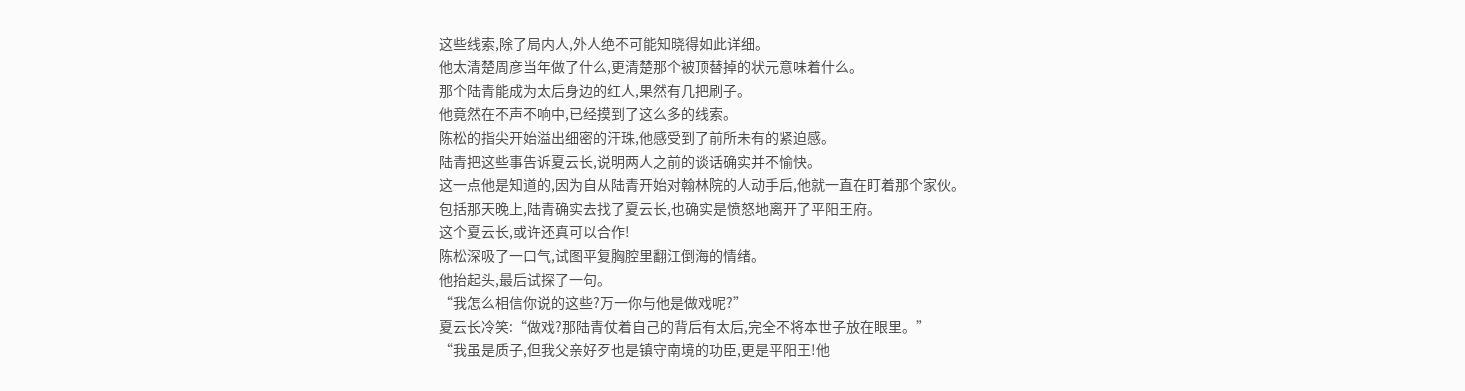这些线索,除了局内人,外人绝不可能知晓得如此详细。
他太清楚周彦当年做了什么,更清楚那个被顶替掉的状元意味着什么。
那个陆青能成为太后身边的红人,果然有几把刷子。
他竟然在不声不响中,已经摸到了这么多的线索。
陈松的指尖开始溢出细密的汗珠,他感受到了前所未有的紧迫感。
陆青把这些事告诉夏云长,说明两人之前的谈话确实并不愉快。
这一点他是知道的,因为自从陆青开始对翰林院的人动手后,他就一直在盯着那个家伙。
包括那天晚上,陆青确实去找了夏云长,也确实是愤怒地离开了平阳王府。
这个夏云长,或许还真可以合作!
陈松深吸了一口气,试图平复胸腔里翻江倒海的情绪。
他抬起头,最后试探了一句。
“我怎么相信你说的这些?万一你与他是做戏呢?”
夏云长冷笑:“做戏?那陆青仗着自己的背后有太后,完全不将本世子放在眼里。”
“我虽是质子,但我父亲好歹也是镇守南境的功臣,更是平阳王!他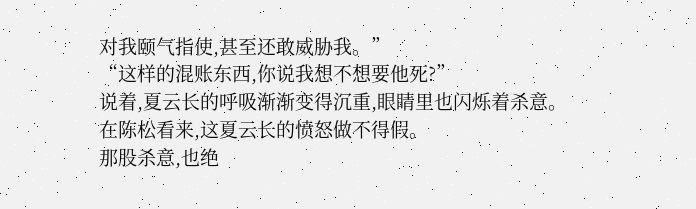对我颐气指使,甚至还敢威胁我。”
“这样的混账东西,你说我想不想要他死?”
说着,夏云长的呼吸渐渐变得沉重,眼睛里也闪烁着杀意。
在陈松看来,这夏云长的愤怒做不得假。
那股杀意,也绝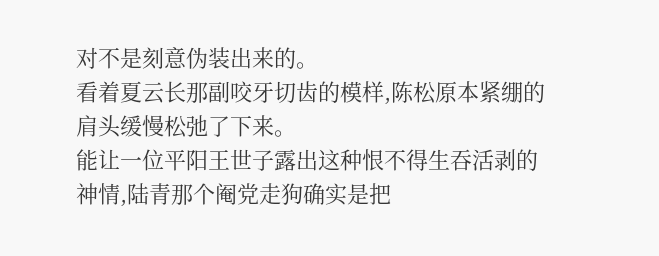对不是刻意伪装出来的。
看着夏云长那副咬牙切齿的模样,陈松原本紧绷的肩头缓慢松弛了下来。
能让一位平阳王世子露出这种恨不得生吞活剥的神情,陆青那个阉党走狗确实是把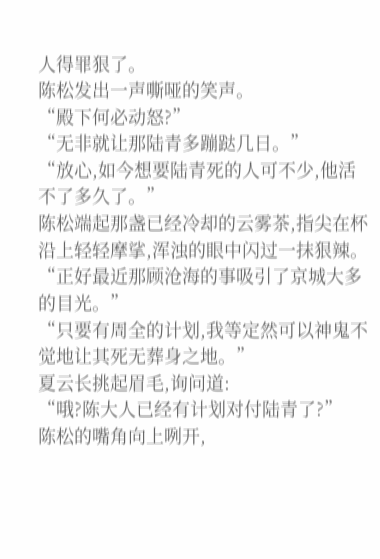人得罪狠了。
陈松发出一声嘶哑的笑声。
“殿下何必动怒?”
“无非就让那陆青多蹦跶几日。”
“放心,如今想要陆青死的人可不少,他活不了多久了。”
陈松端起那盏已经冷却的云雾茶,指尖在杯沿上轻轻摩挲,浑浊的眼中闪过一抹狠辣。
“正好最近那顾沧海的事吸引了京城大多的目光。”
“只要有周全的计划,我等定然可以神鬼不觉地让其死无葬身之地。”
夏云长挑起眉毛,询问道:
“哦?陈大人已经有计划对付陆青了?”
陈松的嘴角向上咧开,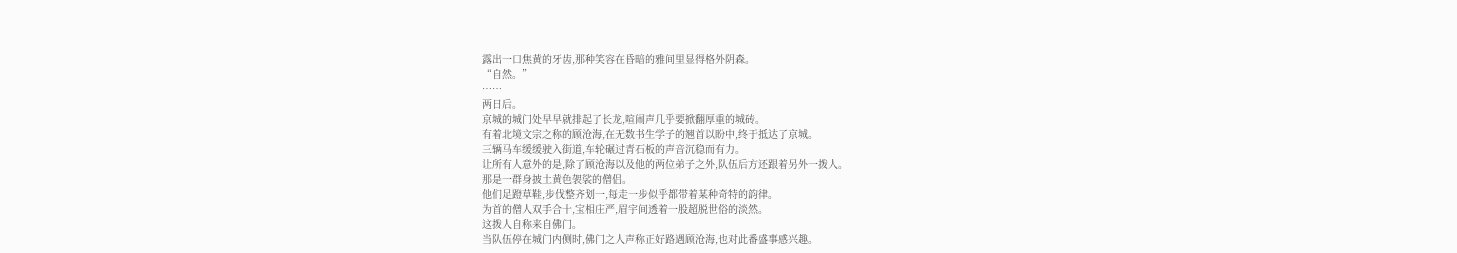露出一口焦黄的牙齿,那种笑容在昏暗的雅间里显得格外阴森。
“自然。”
……
两日后。
京城的城门处早早就排起了长龙,喧闹声几乎要掀翻厚重的城砖。
有着北境文宗之称的顾沧海,在无数书生学子的翘首以盼中,终于抵达了京城。
三辆马车缓缓驶入街道,车轮碾过青石板的声音沉稳而有力。
让所有人意外的是,除了顾沧海以及他的两位弟子之外,队伍后方还跟着另外一拨人。
那是一群身披土黄色袈裟的僧侣。
他们足蹬草鞋,步伐整齐划一,每走一步似乎都带着某种奇特的韵律。
为首的僧人双手合十,宝相庄严,眉宇间透着一股超脱世俗的淡然。
这拨人自称来自佛门。
当队伍停在城门内侧时,佛门之人声称正好路遇顾沧海,也对此番盛事感兴趣。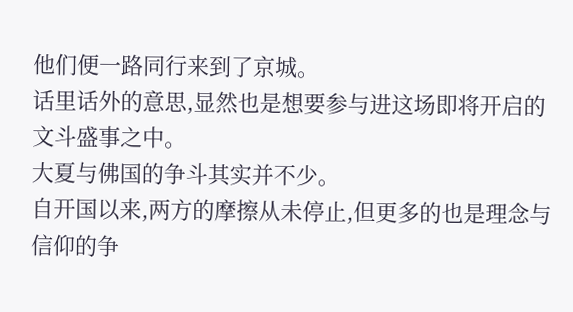他们便一路同行来到了京城。
话里话外的意思,显然也是想要参与进这场即将开启的文斗盛事之中。
大夏与佛国的争斗其实并不少。
自开国以来,两方的摩擦从未停止,但更多的也是理念与信仰的争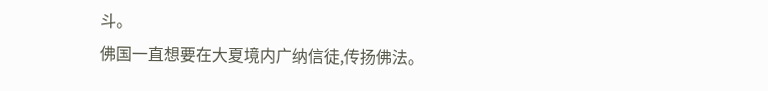斗。
佛国一直想要在大夏境内广纳信徒,传扬佛法。